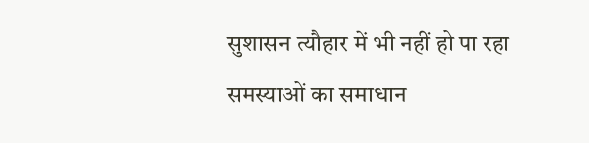सुशासन त्यौहार में भी नहीं हो पा रहा समस्याओं का समाधान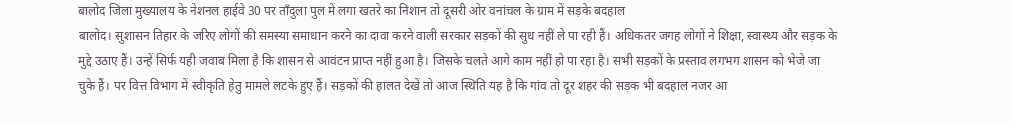बालोद जिला मुख्यालय के नेशनल हाईवे 30 पर ताँदुला पुल में लगा खतरे का निशान तो दूसरी ओर वनांचल के ग्राम में सड़के बदहाल
बालोद। सुशासन तिहार के जरिए लोगों की समस्या समाधान करने का दावा करने वाली सरकार सड़कों की सुध नहीं ले पा रही हैं। अधिकतर जगह लोगों ने शिक्षा, स्वास्थ्य और सड़क के मुद्दे उठाए हैं। उन्हें सिर्फ यही जवाब मिला है कि शासन से आवंटन प्राप्त नहीं हुआ है। जिसके चलते आगे काम नहीं हो पा रहा है। सभी सड़कों के प्रस्ताव लगभग शासन को भेजे जा चुके हैं। पर वित्त विभाग में स्वीकृति हेतु मामले लटके हुए हैं। सड़कों की हालत देखें तो आज स्थिति यह है कि गांव तो दूर शहर की सड़क भी बदहाल नजर आ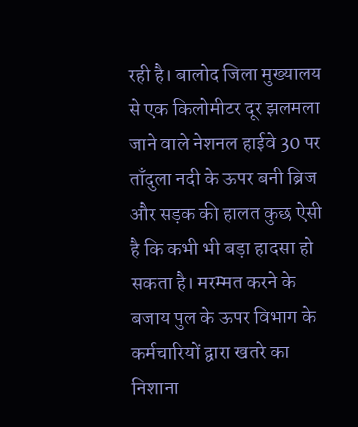रही है। बालोद जिला मुख्यालय से एक किलोमीटर दूर झलमला जाने वाले नेशनल हाईवे 30 पर ताँदुला नदी के ऊपर बनी ब्रिज और सड़क की हालत कुछ ऐसी है कि कभी भी बड़ा हादसा हो सकता है। मरम्मत करने के बजाय पुल के ऊपर विभाग के कर्मचारियों द्वारा खतरे का निशाना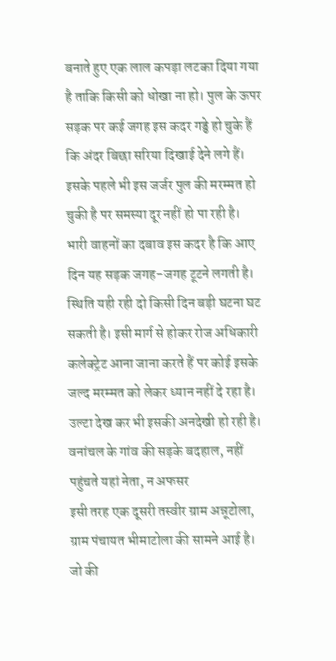बनाते हुए एक लाल कपड़ा लटका दिया गया है ताकि किसी को धोखा ना हो। पुल के ऊपर सड़क पर कई जगह इस कदर गड्ढे हो चुके हैं कि अंदर बिछा सरिया दिखाई देने लगे हैं। इसके पहले भी इस जर्जर पुल की मरम्मत हो चुकी है पर समस्या दूर नहीं हो पा रही है। भारी वाहनों का दबाव इस कदर है कि आए दिन यह सड़क जगह-जगह टूटने लगती है। स्थिति यही रही दो किसी दिन बड़ी घटना घट सकती है। इसी मार्ग से होकर रोज अधिकारी कलेक्ट्रेट आना जाना करते हैं पर कोई इसके जल्द मरम्मत को लेकर ध्यान नहीं दे रहा है। उल्टा देख कर भी इसकी अनदेखी हो रही है।
वनांचल के गांव की सड़के बदहाल, नहीं पहुंचते यहां नेता, न अफसर
इसी तरह एक दूसरी तस्वीर ग्राम अन्नूटोला, ग्राम पंचायत भीमाटोला की सामने आई है। जो की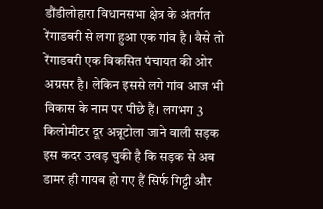डौंडीलोहारा विधानसभा क्षेत्र के अंतर्गत रेंगाडबरी से लगा हुआ एक गांव है । वैसे तो रेंगाडबरी एक विकसित पंचायत की ओर अग्रसर है। लेकिन इससे लगे गांव आज भी विकास के नाम पर पीछे हैं। लगभग 3 किलोमीटर दूर अन्नूटोला जाने वाली सड़क इस कदर उखड़ चुकी है कि सड़क से अब डामर ही गायब हो गए हैं सिर्फ गिट्टी और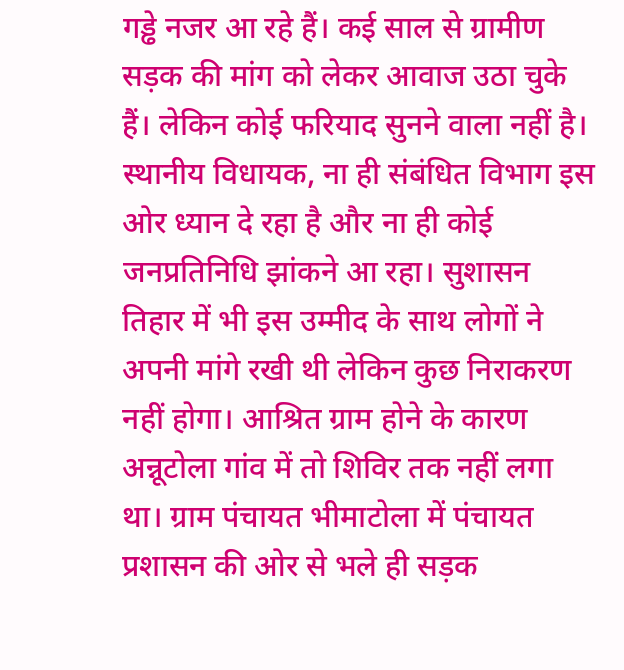गड्ढे नजर आ रहे हैं। कई साल से ग्रामीण सड़क की मांग को लेकर आवाज उठा चुके हैं। लेकिन कोई फरियाद सुनने वाला नहीं है। स्थानीय विधायक, ना ही संबंधित विभाग इस ओर ध्यान दे रहा है और ना ही कोई जनप्रतिनिधि झांकने आ रहा। सुशासन तिहार में भी इस उम्मीद के साथ लोगों ने अपनी मांगे रखी थी लेकिन कुछ निराकरण नहीं होगा। आश्रित ग्राम होने के कारण अन्नूटोला गांव में तो शिविर तक नहीं लगा था। ग्राम पंचायत भीमाटोला में पंचायत प्रशासन की ओर से भले ही सड़क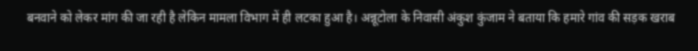बनवाने को लेकर मांग की जा रही है लेकिन मामला विभाग में ही लटका हुआ है। अन्नूटोला के निवासी अंकुश कुंजाम ने बताया कि हमारे गांव की सड़क खराब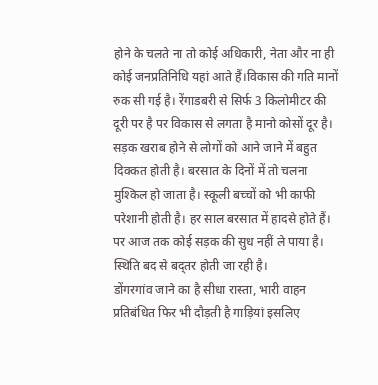होने के चलते ना तो कोई अधिकारी, नेता और ना ही कोई जनप्रतिनिधि यहां आते हैं।विकास की गति मानों रुक सी गई है। रेंगाडबरी से सिर्फ 3 किलोमीटर की दूरी पर है पर विकास से लगता है मानो कोसों दूर है। सड़क खराब होने से लोगों को आने जाने में बहुत दिक्कत होती है। बरसात के दिनों में तो चलना मुश्किल हो जाता है। स्कूली बच्चों को भी काफी परेशानी होती है। हर साल बरसात में हादसे होते हैं। पर आज तक कोई सड़क की सुध नहीं ले पाया है। स्थिति बद से बद्तर होती जा रही है।
डोंगरगांव जाने का है सीधा रास्ता, भारी वाहन प्रतिबंधित फिर भी दौड़ती है गाड़ियां इसलिए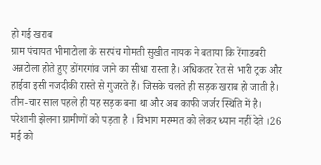हो गई खराब
ग्राम पंचायत भीमाटोला के सरपंच गोमती सुखीत नायक ने बताया कि रेंगाडबरी अन्नटोला होते हुए डोंगरगांव जाने का सीधा रास्ता है। अधिकतर रेत से भारी ट्रक और हाईवा इसी नजदीकी रास्ते से गुजरते हैं। जिसके चलते ही सड़क खराब हो जाती है। तीन-चार साल पहले ही यह सड़क बना था और अब काफी जर्जर स्थिति में है। परेशानी झेलना ग्रामीणों को पड़ता है । विभाग मरम्मत को लेकर ध्यान नहीं देते ।26 मई को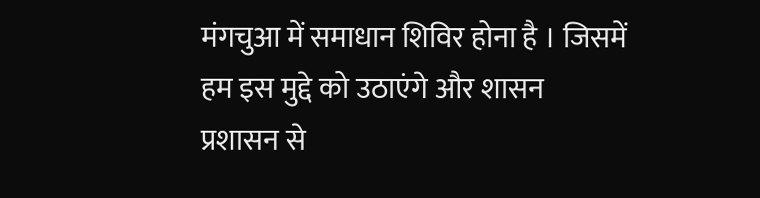मंगचुआ में समाधान शिविर होना है । जिसमें हम इस मुद्दे को उठाएंगे और शासन प्रशासन से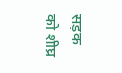सड़क को शीघ्र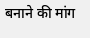बनाने की मांग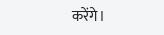करेंगे।